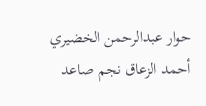حوار عبدالرحمن الخضيري
أحمد الزعاق نجم صاعد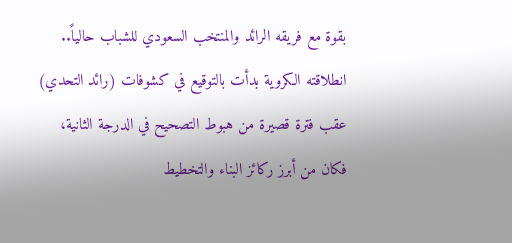بقوة مع فريقه الرائد والمنتخب السعودي للشباب حالياً.. انطلاقته الكروية بدأت بالتوقيع في كشوفات (رائد التحدي) عقب فترة قصيرة من هبوط التصحيح في الدرجة الثانية، فكان من أبرز ركائز البناء والتخطيط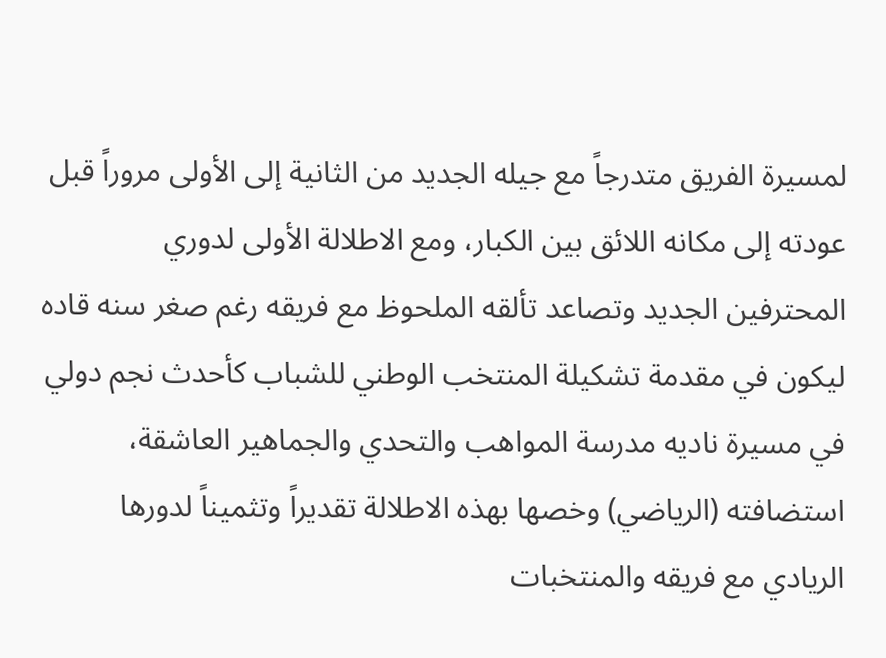لمسيرة الفريق متدرجاً مع جيله الجديد من الثانية إلى الأولى مروراً قبل عودته إلى مكانه اللائق بين الكبار، ومع الاطلالة الأولى لدوري المحترفين الجديد وتصاعد تألقه الملحوظ مع فريقه رغم صغر سنه قاده ليكون في مقدمة تشكيلة المنتخب الوطني للشباب كأحدث نجم دولي في مسيرة ناديه مدرسة المواهب والتحدي والجماهير العاشقة، استضافته (الرياضي) وخصها بهذه الاطلالة تقديراً وتثميناً لدورها الريادي مع فريقه والمنتخبات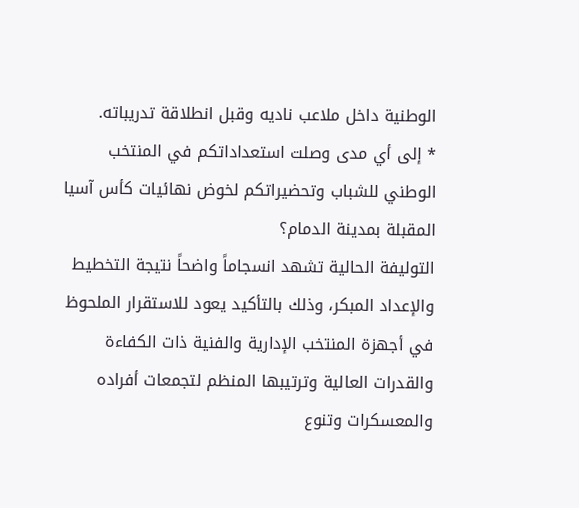الوطنية داخل ملاعب ناديه وقبل انطلاقة تدريباته.
* إلى أي مدى وصلت استعداداتكم في المنتخب الوطني للشباب وتحضيراتكم لخوض نهائيات كأس آسيا المقبلة بمدينة الدمام؟
التوليفة الحالية تشهد انسجاماً واضحاً نتيجة التخطيط والإعداد المبكر، وذلك بالتأكيد يعود للاستقرار الملحوظ في أجهزة المنتخب الإدارية والفنية ذات الكفاءة والقدرات العالية وترتيبها المنظم لتجمعات أفراده والمعسكرات وتنوع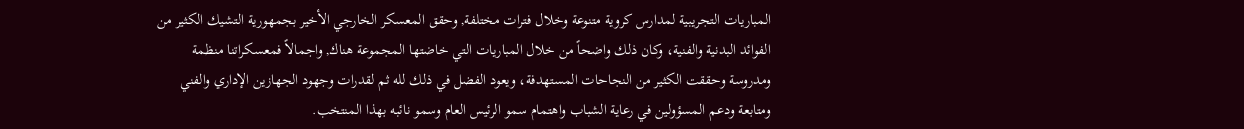المباريات التجريبية لمدارس كروية متنوعة وخلال فترات مختلفة, وحقق المعسكر الخارجي الأخير بجمهورية التشيك الكثير من الفوائد البدنية والفنية، وكان ذلك واضحاً من خلال المباريات التي خاضتها المجموعة هناك, واجمالاً فمعسكراتنا منظمة ومدروسة وحققت الكثير من النجاحات المستهدفة، ويعود الفضل في ذلك لله ثم لقدرات وجهود الجهازين الإداري والفني ومتابعة ودعم المسؤولين في رعاية الشباب واهتمام سمو الرئيس العام وسمو نائبه بهذا المنتخب.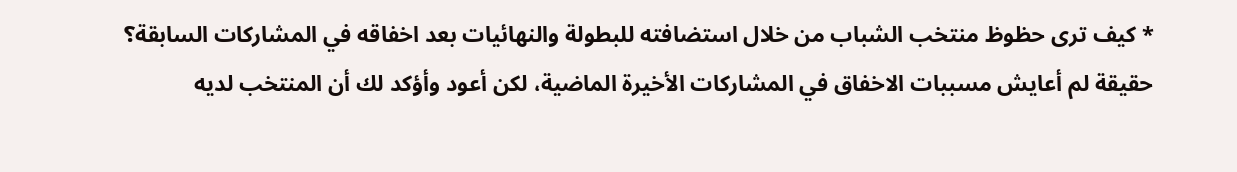* كيف ترى حظوظ منتخب الشباب من خلال استضافته للبطولة والنهائيات بعد اخفاقه في المشاركات السابقة؟
حقيقة لم أعايش مسببات الاخفاق في المشاركات الأخيرة الماضية، لكن أعود وأؤكد لك أن المنتخب لديه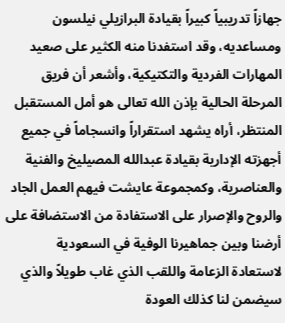جهازاً تدريبياً كبيراً بقيادة البرازيلي نيلسون ومساعديه، وقد استفدنا منه الكثير على صعيد المهارات الفردية والتكتيكية، وأشعر أن فريق المرحلة الحالية بإذن الله تعالى هو أمل المستقبل المنتظر، أراه يشهد استقراراً وانسجاماً في جميع أجهزته الإدارية بقيادة عبدالله المصيليخ والفنية والعناصرية، وكمجموعة عايشت فيهم العمل الجاد والروح والإصرار على الاستفادة من الاستضافة على أرضنا وبين جماهيرنا الوفية في السعودية لاستعادة الزعامة واللقب الذي غاب طويلاً والذي سيضمن لنا كذلك العودة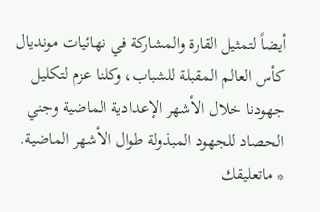أيضاً لتمثيل القارة والمشاركة في نهائيات مونديال كأس العالم المقبلة للشباب، وكلنا عزم لتكليل جهودنا خلال الأشهر الإعدادية الماضية وجني الحصاد للجهود المبذولة طوال الأشهر الماضية.
* ماتعليقك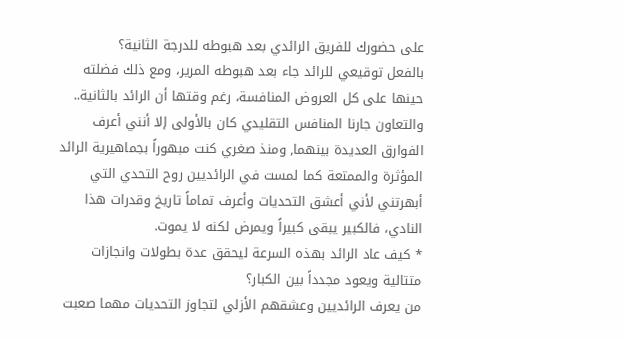على حضورك للفريق الرائدي بعد هبوطه للدرجة الثانية؟
بالفعل توقيعي للرائد جاء بعد هبوطه المرير، ومع ذلك فضلته حينها على كل العروض المنافسة، رغم وقتها أن الرائد بالثانية.. والتعاون جارنا المنافس التقليدي كان بالأولى إلا أنني أعرف الفوارق العديدة بينهما, ومنذ صغري كنت مبهوراً بجماهيرية الرائد المؤثرة والممتعة كما لمست في الرائديين روح التحدي التي أبهرتني لأني أعشق التحديات وأعرف تماماً تاريخ وقدرات هذا النادي، فالكبير يبقى كبيراً ويمرض لكنه لا يموت.
* كيف عاد الرائد بهذه السرعة ليحقق عدة بطولات وانجازات متتالية ويعود مجدداً بين الكبار؟
من يعرف الرائديين وعشقهم الأزلي لتجاوز التحديات مهما صعبت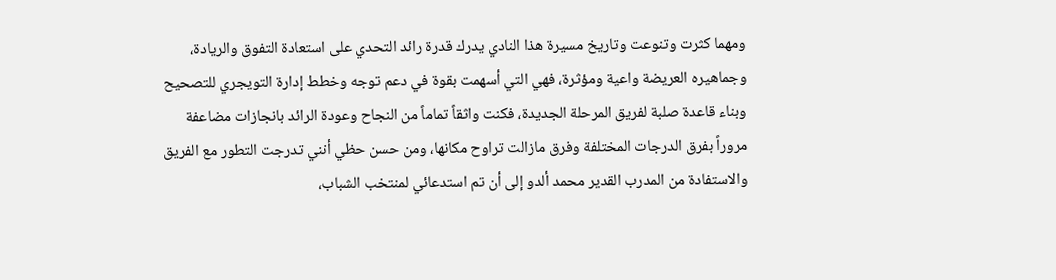ومهما كثرت وتنوعت وتاريخ مسيرة هذا النادي يدرك قدرة رائد التحدي على استعادة التفوق والريادة، وجماهيره العريضة واعية ومؤثرة، فهي التي أسهمت بقوة في دعم توجه وخطط إدارة التويجري للتصحيح وبناء قاعدة صلبة لفريق المرحلة الجديدة، فكنت واثقاً تماماً من النجاح وعودة الرائد بانجازات مضاعفة مروراً بفرق الدرجات المختلفة وفرق مازالت تراوح مكانها، ومن حسن حظي أنني تدرجت التطور مع الفريق والاستفادة من المدرب القدير محمد ألدو إلى أن تم استدعائي لمنتخب الشباب،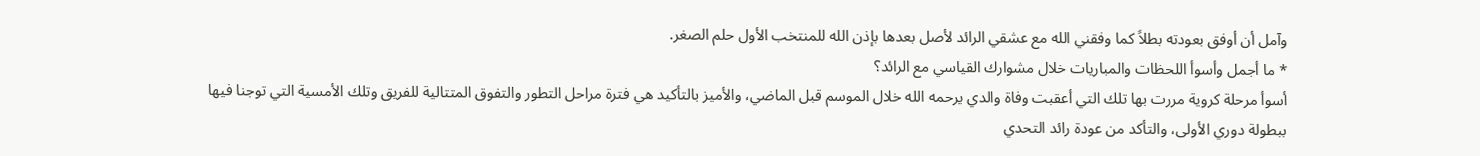وآمل أن أوفق بعودته بطلاً كما وفقني الله مع عشقي الرائد لأصل بعدها بإذن الله للمنتخب الأول حلم الصغر.
* ما أجمل وأسوأ اللحظات والمباريات خلال مشوارك القياسي مع الرائد؟
أسوأ مرحلة كروية مررت بها تلك التي أعقبت وفاة والدي يرحمه الله خلال الموسم قبل الماضي، والأميز بالتأكيد هي فترة مراحل التطور والتفوق المتتالية للفريق وتلك الأمسية التي توجنا فيها ببطولة دوري الأولى، والتأكد من عودة رائد التحدي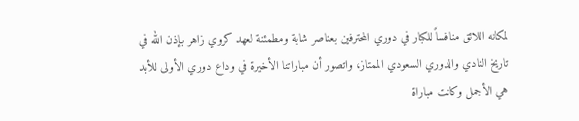لمكانه اللائق منافساً للكبار في دوري المحترفين بعناصر شابة ومطمئنة لعهد كروي زاهر بإذن الله في تاريخ النادي والدوري السعودي الممتاز، واتصور أن مباراتنا الأخيرة في وداع دوري الأولى للأبد هي الأجمل وكانت مباراة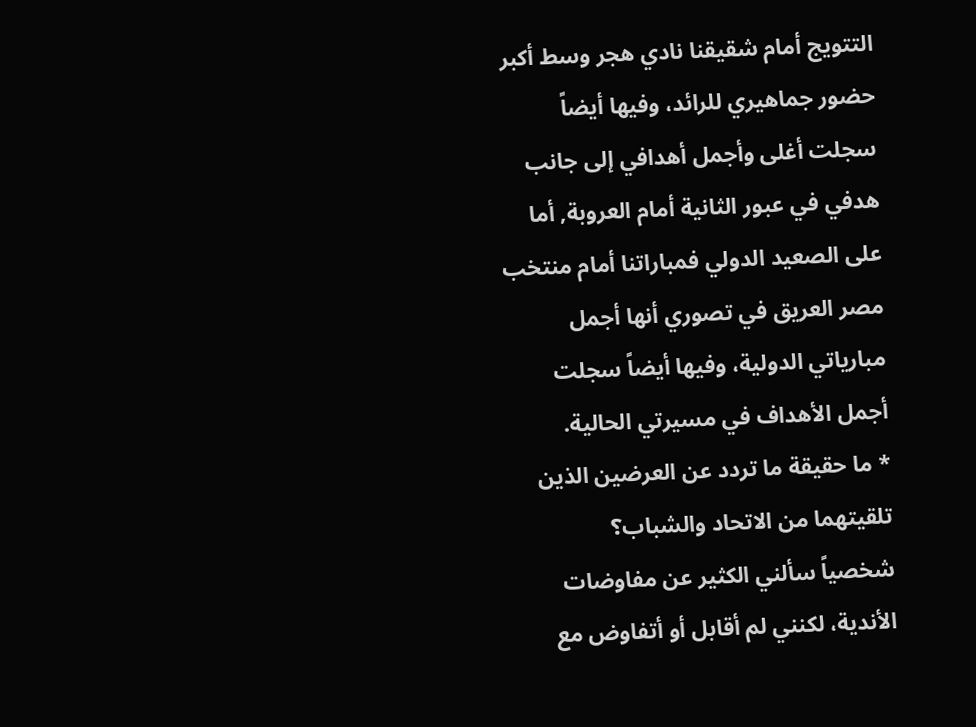التتويج أمام شقيقنا نادي هجر وسط أكبر حضور جماهيري للرائد، وفيها أيضاً سجلت أغلى وأجمل أهدافي إلى جانب هدفي في عبور الثانية أمام العروبة, أما على الصعيد الدولي فمباراتنا أمام منتخب مصر العريق في تصوري أنها أجمل مبارياتي الدولية، وفيها أيضاً سجلت أجمل الأهداف في مسيرتي الحالية.
* ما حقيقة ما تردد عن العرضين الذين تلقيتهما من الاتحاد والشباب؟
شخصياً سألني الكثير عن مفاوضات الأندية، لكنني لم أقابل أو أتفاوض مع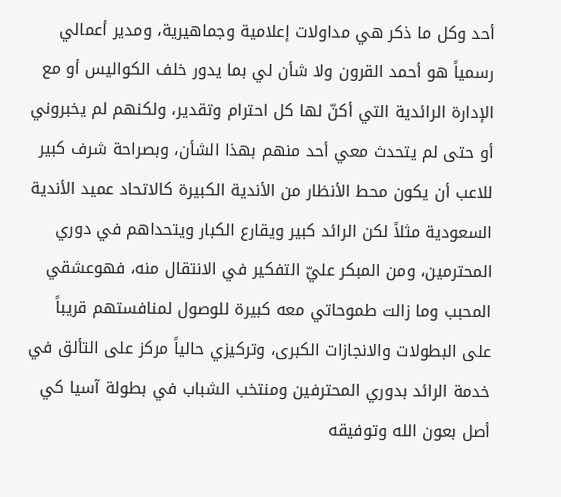أحد وكل ما ذكر هي مداولات إعلامية وجماهيرية، ومدير أعمالي رسمياً هو أحمد القرون ولا شأن لي بما يدور خلف الكواليس أو مع الإدارة الرائدية التي أكنّ لها كل احترام وتقدير، ولكنهم لم يخبروني أو حتى لم يتحدث معي أحد منهم بهذا الشأن، وبصراحة شرف كبير للاعب أن يكون محط الأنظار من الأندية الكبيرة كالاتحاد عميد الأندية السعودية مثلاً لكن الرائد كبير ويقارع الكبار ويتحداهم في دوري المحترمين، ومن المبكر عليّ التفكير في الانتقال منه، فهوعشقي المحبب وما زالت طموحاتي معه كبيرة للوصول لمنافستهم قريباً على البطولات والانجازات الكبرى، وتركيزي حالياً مركز على التألق في خدمة الرائد بدوري المحترفين ومنتخب الشباب في بطولة آسيا كي أصل بعون الله وتوفيقه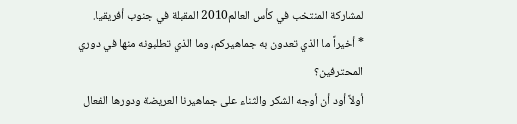لمشاركة المنتخب في كأس العالم2010 المقبلة في جنوب أفريقيا.
* أخيراً ما الذي تعدون به جماهيركم، وما الذي تطلبونه منها في دوري المحترفين؟
أولاً أود أن أوجه الشكر والثناء على جماهيرنا العريضة ودورها الفعال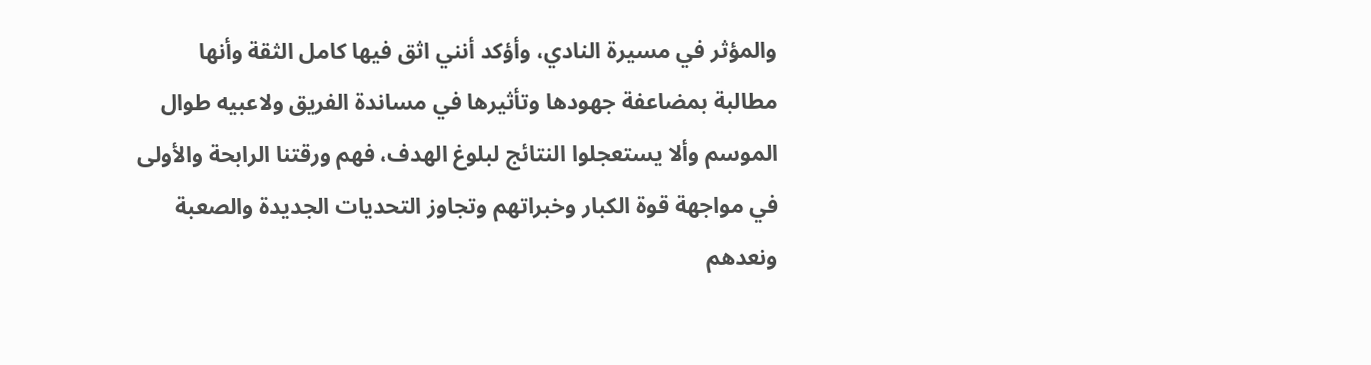والمؤثر في مسيرة النادي، وأؤكد أنني اثق فيها كامل الثقة وأنها مطالبة بمضاعفة جهودها وتأثيرها في مساندة الفريق ولاعبيه طوال الموسم وألا يستعجلوا النتائج لبلوغ الهدف، فهم ورقتنا الرابحة والأولى في مواجهة قوة الكبار وخبراتهم وتجاوز التحديات الجديدة والصعبة ونعدهم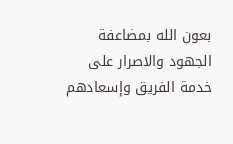بعون الله بمضاعفة الجهود والاصرار على خدمة الفريق وإسعادهم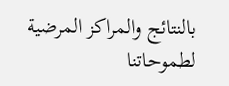بالنتائج والمراكز المرضية لطموحاتنا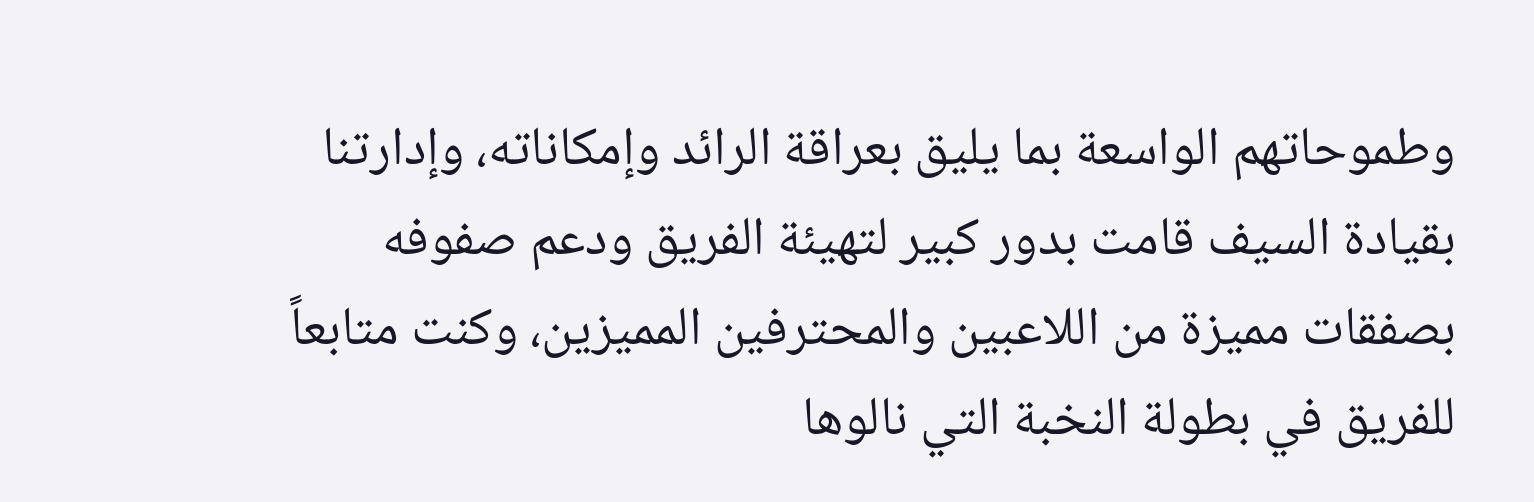وطموحاتهم الواسعة بما يليق بعراقة الرائد وإمكاناته، وإدارتنا بقيادة السيف قامت بدور كبير لتهيئة الفريق ودعم صفوفه بصفقات مميزة من اللاعبين والمحترفين المميزين، وكنت متابعاً للفريق في بطولة النخبة التي نالوها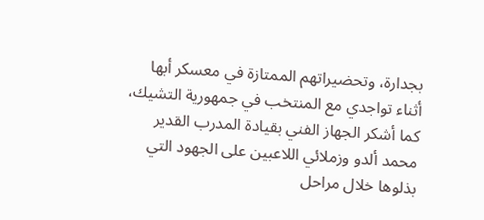بجدارة، وتحضيراتهم الممتازة في معسكر أبها أثناء تواجدي مع المنتخب في جمهورية التشيك، كما أشكر الجهاز الفني بقيادة المدرب القدير محمد ألدو وزملائي اللاعبين على الجهود التي بذلوها خلال مراحل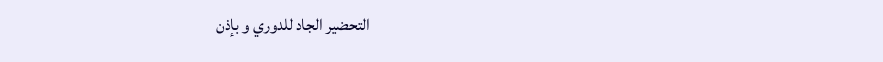التحضير الجاد للدوري و بإذن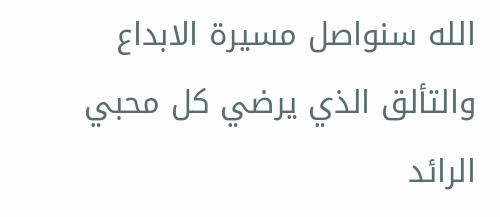الله سنواصل مسيرة الابداع والتألق الذي يرضي كل محبي الرائد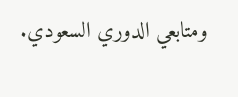ومتابعي الدوري السعودي.